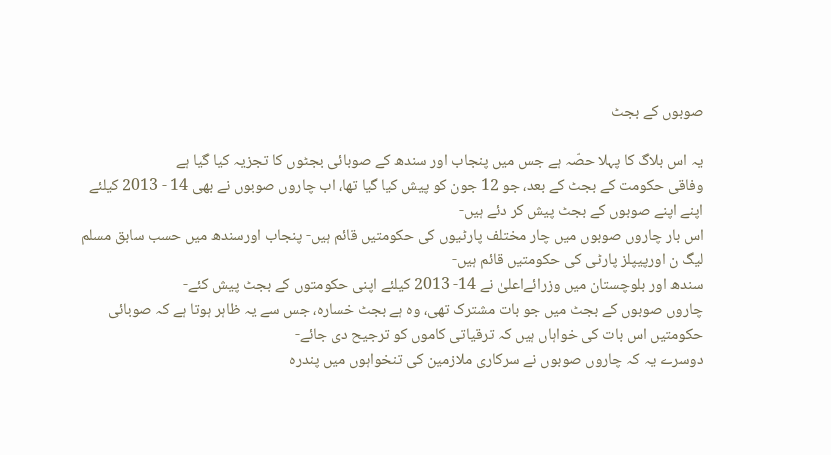صوبوں کے بجٹ

یہ اس بلاگ کا پہلا حصّہ ہے جس میں پنجاب اور سندھ کے صوبائی بجٹوں کا تجزیہ کیا گیا ہے
وفاقی حکومت کے بجٹ کے بعد، جو 12 جون کو پیش کیا گیا تھا، اب چاروں صوبوں نے بھی 14 - 2013 کیلئے اپنے اپنے صوبوں کے بجٹ پیش کر دئے ہیں-
اس بار چاروں صوبوں میں چار مختلف پارٹیوں کی حکومتیں قائم ہیں- پنجاب اورسندھ میں حسب سابق مسلم لیگ ن اورپیپلز پارٹی کی حکومتیں قائم ہیں-
سندھ اور بلوچستان میں وزرائےاعلیٰ نے 14- 2013 کیلئے اپنی حکومتوں کے بجٹ پیش کئے-
چاروں صوبوں کے بجٹ میں جو بات مشترک تھی، وہ ہے بجٹ خسارہ، جس سے یہ ظاہر ہوتا ہے کہ صوبائی حکومتیں اس بات کی خواہاں ہیں کہ ترقیاتی کاموں کو ترجیح دی جائے-
دوسرے یہ کہ چاروں صوبوں نے سرکاری ملازمین کی تنخواہوں میں پندرہ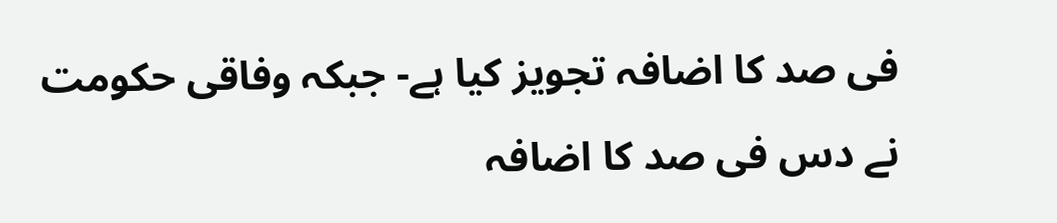فی صد کا اضافہ تجویز کیا ہے- جبکہ وفاقی حکومت نے دس فی صد کا اضافہ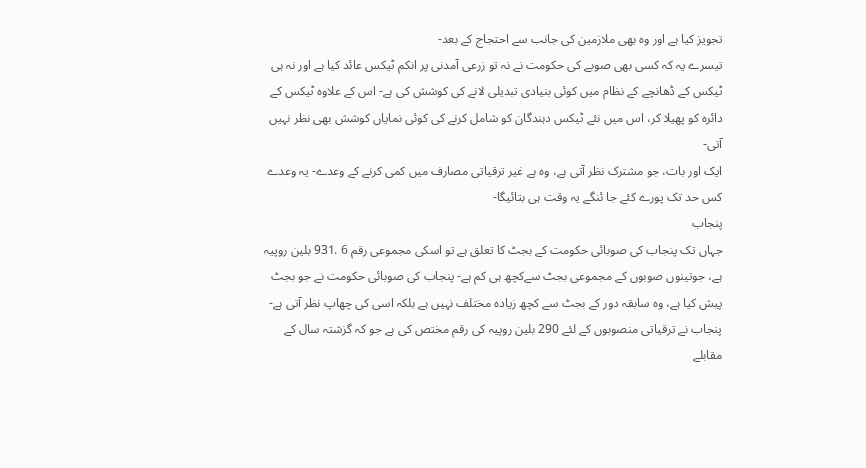تجویز کیا ہے اور وہ بھی ملازمین کی جانب سے احتجاج کے بعد-
تیسرے یہ کہ کسی بھی صوبے کی حکومت نے نہ تو زرعی آمدنی پر انکم ٹیکس عائد کیا ہے اور نہ ہی ٹیکس کے ڈھانچے کے نظام میں کوئی بنیادی تبدیلی لانے کی کوشش کی ہے- اس کے علاوہ ٹیکس کے دائرہ کو پھیلا کر، اس میں نئے ٹیکس دہندگان کو شامل کرنے کی کوئی نمایاں کوشش بھی نظر نہیں آتی-
ایک اور بات، جو مشترک نظر آتی ہے، وہ ہے غیر ترقیاتی مصارف میں کمی کرنے کے وعدے- یہ وعدے کس حد تک پورے کئے جا ئنگے یہ وقت ہی بتائیگا-
پنجاب
جہاں تک پنجاب کی صوبائی حکومت کے بجٹ کا تعلق ہے تو اسکی مجموعی رقم 6 .931 بلین روپیہ ہے، جوتینوں صوبوں کے مجموعی بجٹ سےکچھ ہی کم ہے- پنجاب کی صوبائی حکومت نے جو بجٹ پیش کیا ہے، وہ سابقہ دور کے بجٹ سے کچھ زیادہ مختلف نہیں ہے بلکہ اسی کی چھاپ نظر آتی ہے-
پنجاب نے ترقیاتی منصوبوں کے لئے 290 بلین روپیہ کی رقم مختص کی ہے جو کہ گزشتہ سال کے مقابلے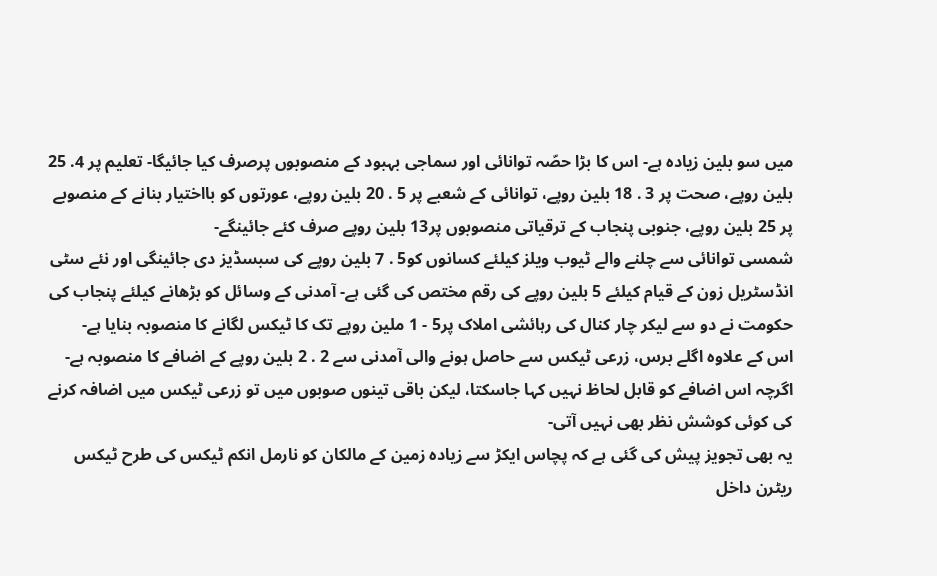میں سو بلین زیادہ ہے- اس کا بڑا حصّہ توانائی اور سماجی بہبود کے منصوبوں پرصرف کیا جائیگا- تعلیم پر 4. 25 بلین روپے، صحت پر 3 . 18 بلین روپے، توانائی کے شعبے پر 5 . 20 بلین روپے، عورتوں کو بااختیار بنانے کے منصوبے پر 25 بلین روپے، جنوبی پنجاب کے ترقیاتی منصوبوں پر13 بلین روپے صرف کئے جائینگے-
شمسی توانائی سے چلنے والے ٹیوب ویلز کیلئے کسانوں کو5 . 7 بلین روپے کی سبسڈیز دی جائینگی اور نئے سٹی انڈسٹریل زون کے قیام کیلئے 5 بلین روپے کی رقم مختص کی گئی ہے- آمدنی کے وسائل کو بڑھانے کیلئے پنجاب کی حکومت نے دو سے لیکر چار کنال کی رہائشی املاک پر5 - 1 ملین روپے تک کا ٹیکس لگانے کا منصوبہ بنایا ہے-
اس کے علاوہ اگلے برس، زرعی ٹیکس سے حاصل ہونے والی آمدنی سے 2 . 2 بلین روپے کے اضافے کا منصوبہ ہے- اگرچہ اس اضافے کو قابل لحاظ نہیں کہا جاسکتا، لیکن باقی تینوں صوبوں میں تو زرعی ٹیکس میں اضافہ کرنے کی کوئی کوشش نظر بھی نہیں آتی-
یہ بھی تجویز پیش کی گئی ہے کہ پچاس ایکڑ سے زیادہ زمین کے مالکان کو نارمل انکم ٹیکس کی طرح ٹیکس ریٹرن داخل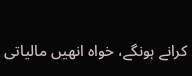کرانے ہونگے، خواہ انھیں مالیاتی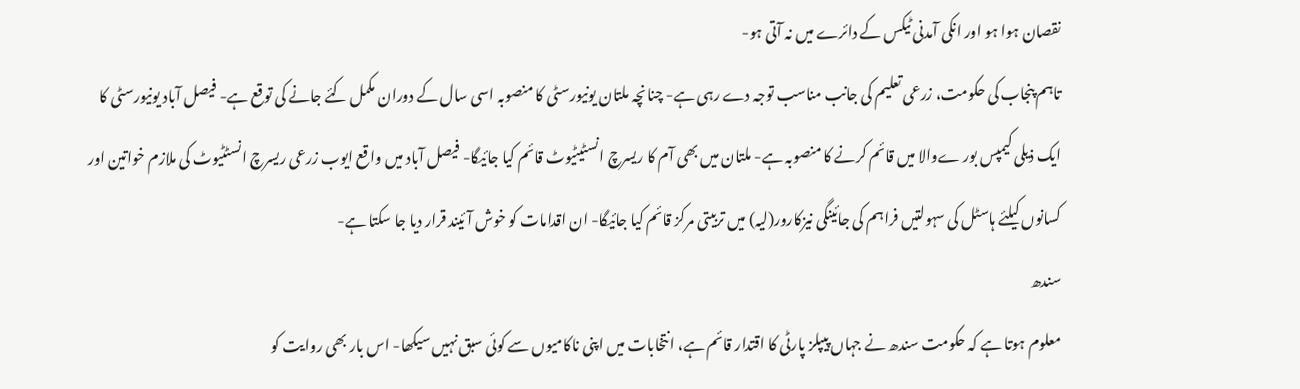نقصان ہوا ہو اور انکی آمدنی ٹیکس کے دائرے میں نہ آتی ہو-
تاہم پنجاب کی حکومت، زرعی تعلیم کی جانب مناسب توجہ دے رہی ہے- چنانچہ ملتان یونیورسٹی کا منصوبہ اسی سال کے دوران مکمل کئے جانے کی توقع ہے- فیصل آباد یونیورسٹی کا ایک ذیلی کیمپس بور ےوالا میں قائم کرنے کا منصوبہ ہے- ملتان میں بھی آم کا ریسرچ انسٹیٹیوٹ قائم کیا جائیگا- فیصل آباد میں واقع ایوب زرعی ریسرچ انسٹٹیوٹ کی ملازم خواتین اور کسانوں کیلئے ہاسٹل کی سہولتیں فراہم کی جائینگی نیزکارور(لیہ) میں تربیتی مرکز قائم کیا جائیگا- ان اقدامات کو خوش آئیند قرار دیا جا سکتا ہے-
سندھ
معلوم ہوتا ہے کہ حکومت سندھ نے جہاں پیپلز پارٹی کا اقتدار قائم ہے، انتخابات میں اپنی ناکامیوں سے کوئی سبق نہیں سیکھا- اس بار بھی روایت کو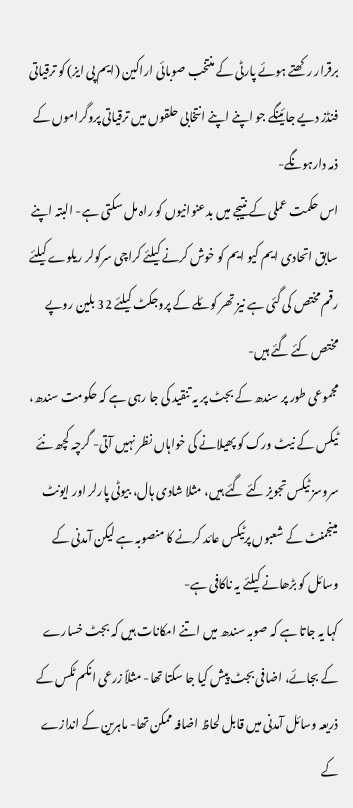برقرار رکھتے ہوئے پارٹی کے منتخب صوبائی اراکین (ایم پی ایز) کو ترقیاتی فنڈز دیے جائینگے جو اپنے اپنے انتخابی حلقوں میں ترقیاتی پروگراموں کے ذمہ دارہونگے-
اس حکمت عملی کے نتیجے میں بدعنوانیوں کو راہ مل سکتی ہے- البتہ اپنے سابق اتحادی ایم کیو ایم کو خوش کرنے کیلئے کراچی سرکولر ریلوے کیلئے رقم مختص کی گئی ہے نیز تھر کوئلے کے پروجکٹ کیلئے 32 بلین روپے مختص کئے گئے ہیں-
مجموعی طور پر سندھ کے بجٹ پر یہ تنقید کی جا رہی ہے کہ حکومت سندھ، ٹیکس کے نیٹ ورک کو پھیلانے کی خواہاں نظر نہیں آتی- گرچہ کچھ نئے سروسز ٹیکس تجویز کئے گئے ہیں، مثلا شادی ہال، بیوٹی پارلر اور ایونٹ مینجمنٹ کے شعبوں پرٹیکس عائد کرنے کا منصوبہ ہے لیکن آمدنی کے وسائل کو بڑھانے کیلئے یہ ناکافی ہے-
کہا یہ جاتا ہے کہ صوبہ سندھ میں اتنے امکانات ہیں کہ بجٹ خسارے کے بجائے، اضافی بجٹ پیش کیا جا سکتا تھا- مثلاً زرعی انکم ٹکس کے ذریعہ وسائل آمدنی میں قابل لحاظ اضافہ ممکن تھا- ماہرین کے اندازے کے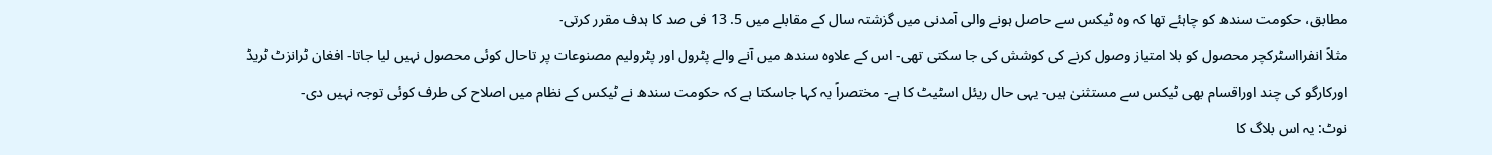مطابق، حکومت سندھ کو چاہئے تھا کہ وہ ٹیکس سے حاصل ہونے والی آمدنی میں گزشتہ سال کے مقابلے میں 5. 13 فی صد کا ہدف مقرر کرتی-
مثلاً انفرااسٹرکچر محصول کو بلا امتیاز وصول کرنے کی کوشش کی جا سکتی تھی- اس کے علاوہ سندھ میں آنے والے پٹرول اور پٹرولیم مصنوعات پر تاحال کوئی محصول نہیں لیا جاتا- افغان ٹرانزٹ ٹریڈ اورکارگو کی چند اوراقسام بھی ٹیکس سے مستثنیٰ ہیں- یہی حال ریئل اسٹیٹ کا ہے- مختصراً یہ کہا جاسکتا ہے کہ حکومت سندھ نے ٹیکس کے نظام میں اصلاح کی طرف کوئی توجہ نہیں دی-
نوٹ: یہ اس بلاگ کا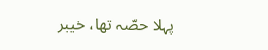پہلا حصّہ تھا، خیبر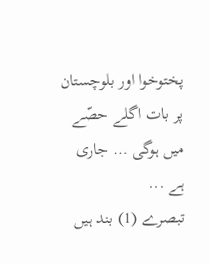پختوخوا اور بلوچستان پر بات اگلے حصّے میں ہوگی … جاری ہے ...
تبصرے (1) بند ہیں